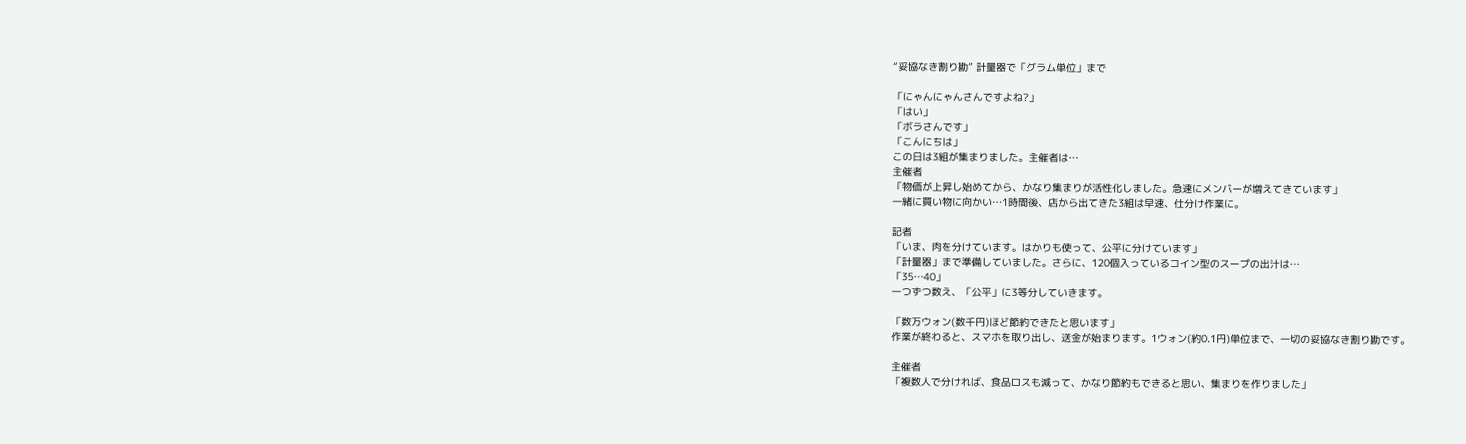“妥協なき割り勘” 計量器で「グラム単位」まで

「にゃんにゃんさんですよね?」
「はい」
「ボラさんです」
「こんにちは」
この日は3組が集まりました。主催者は…
主催者
「物価が上昇し始めてから、かなり集まりが活性化しました。急速にメンバーが増えてきています」
一緒に買い物に向かい…1時間後、店から出てきた3組は早速、仕分け作業に。

記者
「いま、肉を分けています。はかりも使って、公平に分けています」
「計量器」まで準備していました。さらに、120個入っているコイン型のスープの出汁は…
「35…40」
一つずつ数え、「公平」に3等分していきます。

「数万ウォン(数千円)ほど節約できたと思います」
作業が終わると、スマホを取り出し、送金が始まります。1ウォン(約0.1円)単位まで、一切の妥協なき割り勘です。

主催者
「複数人で分ければ、食品ロスも減って、かなり節約もできると思い、集まりを作りました」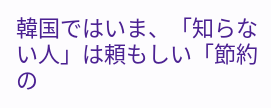韓国ではいま、「知らない人」は頼もしい「節約の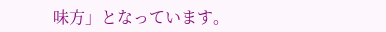味方」となっています。